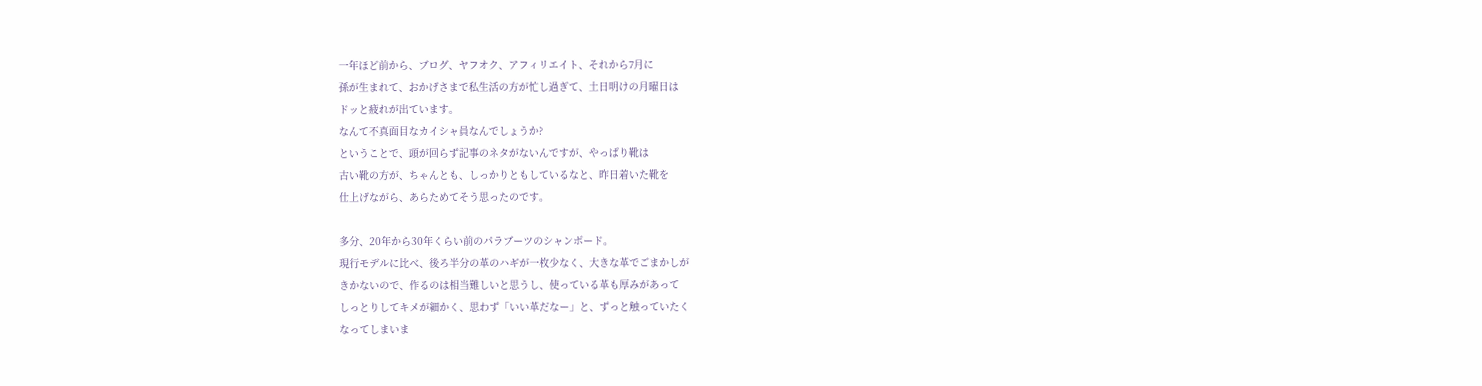一年ほど前から、ブログ、ヤフオク、アフィリエイト、それから7月に
孫が生まれて、おかげさまで私生活の方が忙し過ぎて、土日明けの月曜日は
ドッと疲れが出ています。
なんて不真面目なカイシャ員なんでしょうか?
ということで、頭が回らず記事のネタがないんですが、やっぱり靴は
古い靴の方が、ちゃんとも、しっかりともしているなと、昨日着いた靴を
仕上げながら、あらためてそう思ったのです。

多分、20年から30年くらい前のパラブーツのシャンボード。
現行モデルに比べ、後ろ半分の革のハギが一枚少なく、大きな革でごまかしが
きかないので、作るのは相当難しいと思うし、使っている革も厚みがあって
しっとりしてキメが細かく、思わず「いい革だなー」と、ずっと触っていたく
なってしまいま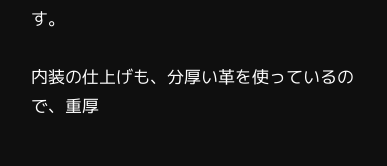す。

内装の仕上げも、分厚い革を使っているので、重厚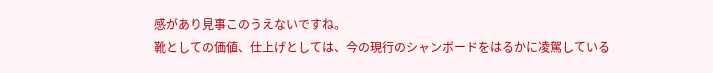感があり見事このうえないですね。
靴としての価値、仕上げとしては、今の現行のシャンボードをはるかに凌駕している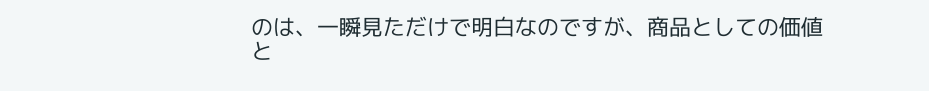のは、一瞬見ただけで明白なのですが、商品としての価値と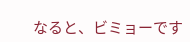なると、ビミョーです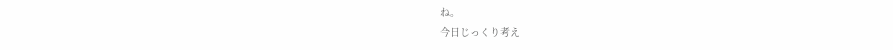ね。
今日じっくり考え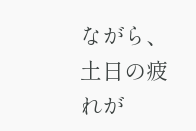ながら、土日の疲れが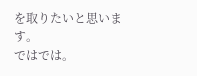を取りたいと思います。
ではでは。